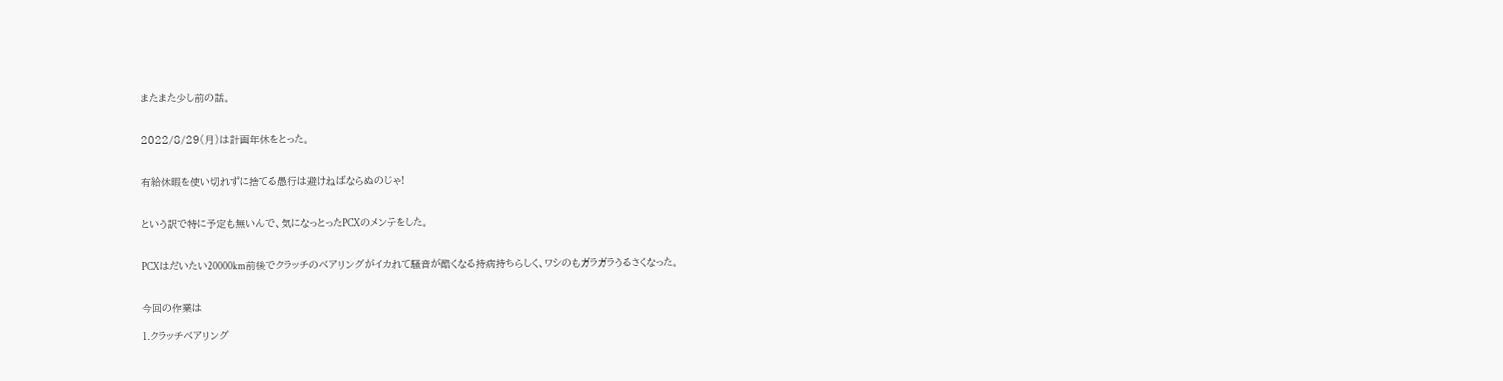またまた少し前の話。


2022/8/29(月)は計画年休をとった。


有給休暇を使い切れずに捨てる愚行は避けねばならぬのじゃ!


という訳で特に予定も無いんで、気になっとったPCXのメンテをした。


PCXはだいたい20000km前後でクラッチのベアリングがイカれて騒音が酷くなる持病持ちらしく、ワシのもガラガラうるさくなった。


今回の作業は

1.クラッチベアリング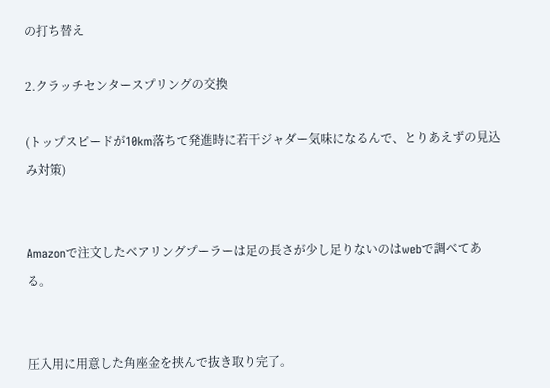の打ち替え

2.クラッチセンタースプリングの交換

(トップスピードが10km落ちて発進時に若干ジャダー気味になるんで、とりあえずの見込み対策)


Amazonで注文したベアリングプーラーは足の長さが少し足りないのはwebで調べてある。


圧入用に用意した角座金を挟んで抜き取り完了。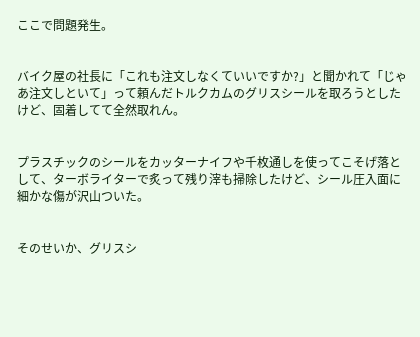ここで問題発生。


バイク屋の社長に「これも注文しなくていいですか?」と聞かれて「じゃあ注文しといて」って頼んだトルクカムのグリスシールを取ろうとしたけど、固着してて全然取れん。


プラスチックのシールをカッターナイフや千枚通しを使ってこそげ落として、ターボライターで炙って残り滓も掃除したけど、シール圧入面に細かな傷が沢山ついた。


そのせいか、グリスシ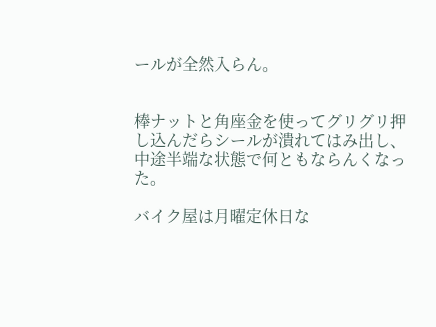ールが全然入らん。


棒ナットと角座金を使ってグリグリ押し込んだらシールが潰れてはみ出し、中途半端な状態で何ともならんくなった。

バイク屋は月曜定休日な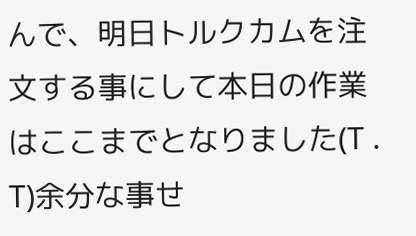んで、明日トルクカムを注文する事にして本日の作業はここまでとなりました(T . T)余分な事せ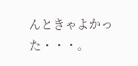んときゃよかった・・・。